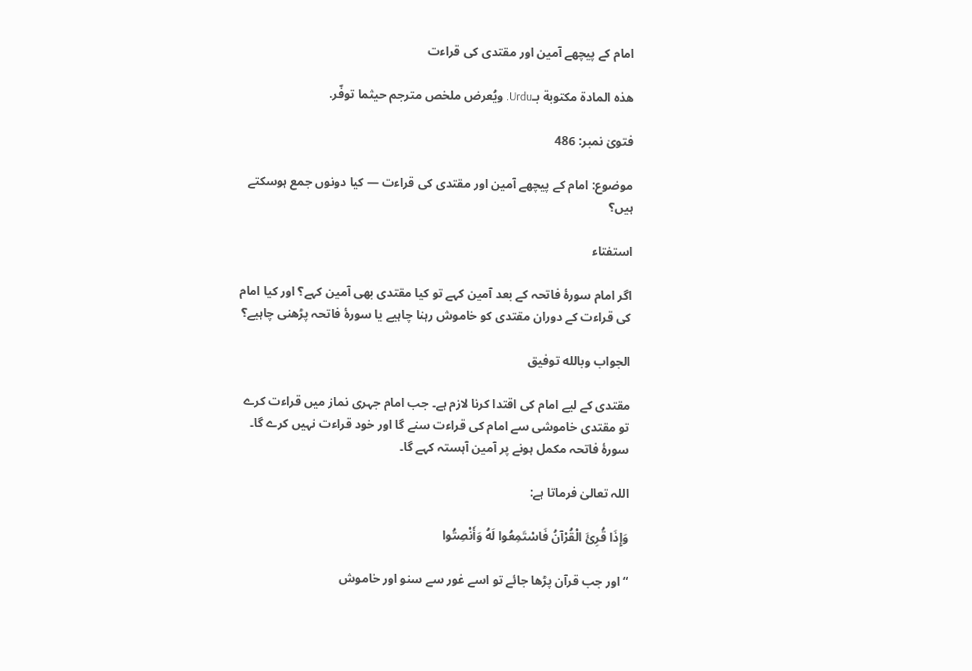امام کے پیچھے آمین اور مقتدی کی قراءت

هذه المادة مكتوبة بـUrdu. ويُعرض ملخص مترجم حيثما توفّر.

فتویٰ نمبر: 486

موضوع: امام کے پیچھے آمین اور مقتدی کی قراءت — کیا دونوں جمع ہوسکتے ہیں؟

استفتاء

اگر امام سورۂ فاتحہ کے بعد آمین کہے تو کیا مقتدی بھی آمین کہے؟ اور کیا امام کی قراءت کے دوران مقتدی کو خاموش رہنا چاہیے یا سورۂ فاتحہ پڑھنی چاہیے؟

الجواب وبالله توفيق

مقتدی کے لیے امام کی اقتدا کرنا لازم ہے۔ جب امام جہری نماز میں قراءت کرے تو مقتدی خاموشی سے امام کی قراءت سنے گا اور خود قراءت نہیں کرے گا۔ سورۂ فاتحہ مکمل ہونے پر آمین آہستہ کہے گا۔

اللہ تعالیٰ فرماتا ہے:

وَإِذَا قُرِئَ الْقُرْآنُ فَاسْتَمِعُوا لَهُ وَأَنْصِتُوا

“اور جب قرآن پڑھا جائے تو اسے غور سے سنو اور خاموش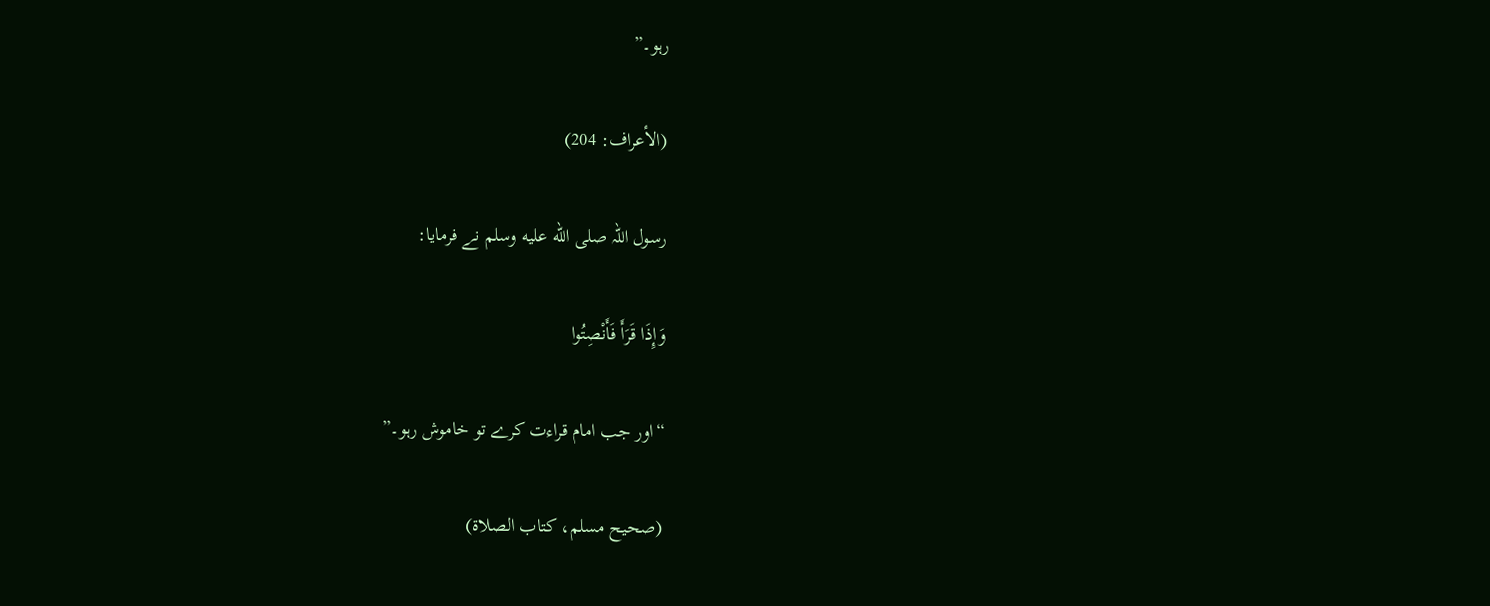رہو۔”

(الأعراف: 204)

رسول اللہ صلى الله عليه وسلم نے فرمایا:

وَإِذَا قَرَأَ فَأَنْصِتُوا

“اور جب امام قراءت کرے تو خاموش رہو۔”

(صحیح مسلم، کتاب الصلاة)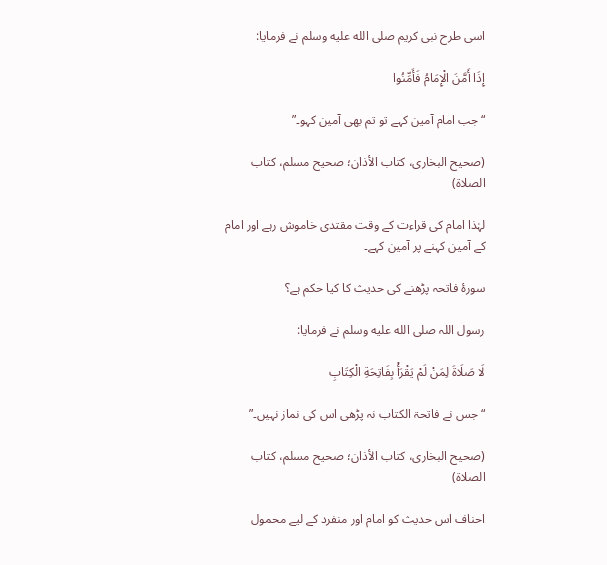اسی طرح نبی کریم صلى الله عليه وسلم نے فرمایا:

إِذَا أَمَّنَ الْإِمَامُ فَأَمِّنُوا

“جب امام آمین کہے تو تم بھی آمین کہو۔”

(صحیح البخاری، کتاب الأذان؛ صحیح مسلم، کتاب الصلاة)

لہٰذا امام کی قراءت کے وقت مقتدی خاموش رہے اور امام کے آمین کہنے پر آمین کہے۔

سورۂ فاتحہ پڑھنے کی حدیث کا کیا حکم ہے؟

رسول اللہ صلى الله عليه وسلم نے فرمایا:

لَا صَلَاةَ لِمَنْ لَمْ يَقْرَأْ بِفَاتِحَةِ الْكِتَابِ

“جس نے فاتحۃ الکتاب نہ پڑھی اس کی نماز نہیں۔”

(صحیح البخاری، کتاب الأذان؛ صحیح مسلم، کتاب الصلاة)

احناف اس حدیث کو امام اور منفرد کے لیے محمول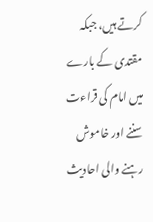کرتے ہیں، جبکہ مقتدی کے بارے میں امام کی قراءت سننے اور خاموش رہنے والی احادیث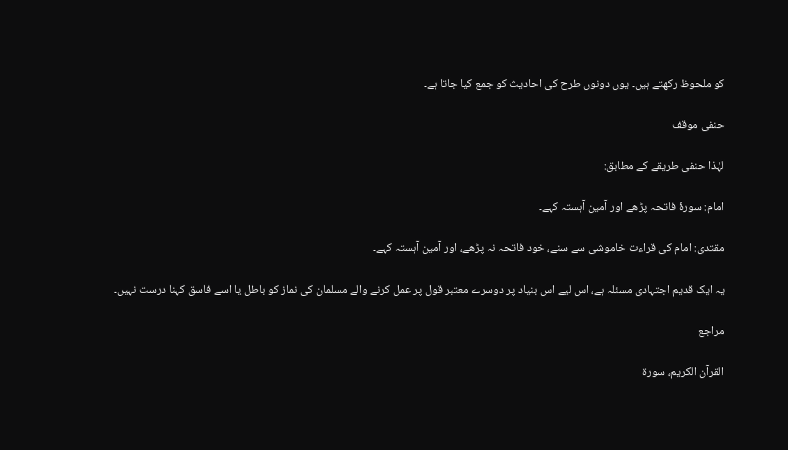کو ملحوظ رکھتے ہیں۔ یوں دونوں طرح کی احادیث کو جمع کیا جاتا ہے۔

حنفی موقف

لہٰذا حنفی طریقے کے مطابق:

امام: سورۂ فاتحہ پڑھے اور آمین آہستہ کہے۔

مقتدی: امام کی قراءت خاموشی سے سنے، خود فاتحہ نہ پڑھے، اور آمین آہستہ کہے۔

یہ ایک قدیم اجتہادی مسئلہ ہے، اس لیے اس بنیاد پر دوسرے معتبر قول پر عمل کرنے والے مسلمان کی نماز کو باطل یا اسے فاسق کہنا درست نہیں۔

مراجع

القرآن الکریم، سورۃ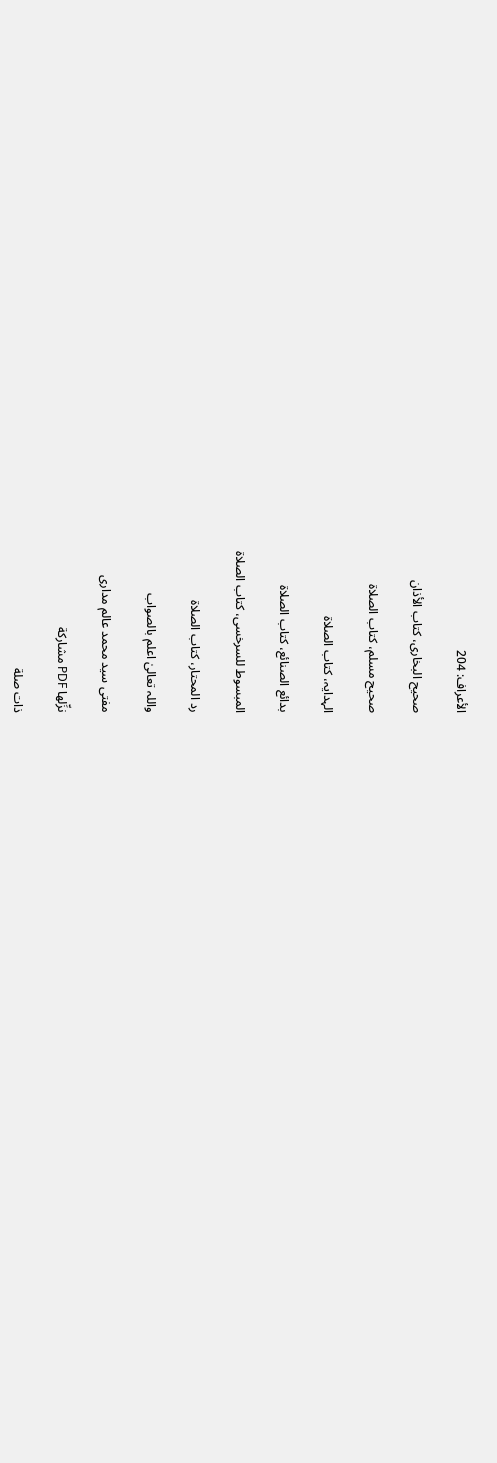الأعراف: 204

صحیح البخاری، کتاب الأذان

صحیح مسلم، کتاب الصلاة

الہدایہ، کتاب الصلاة

بدائع الصنائع، کتاب الصلاة

المبسوط للسرخسی، کتاب الصلاة

رد المحتار، کتاب الصلاة

واللہ تعالیٰ اعلم بالصواب

مفتی سید محمد عالم مداری

نزِّلها PDF مشاركة

ذات صلة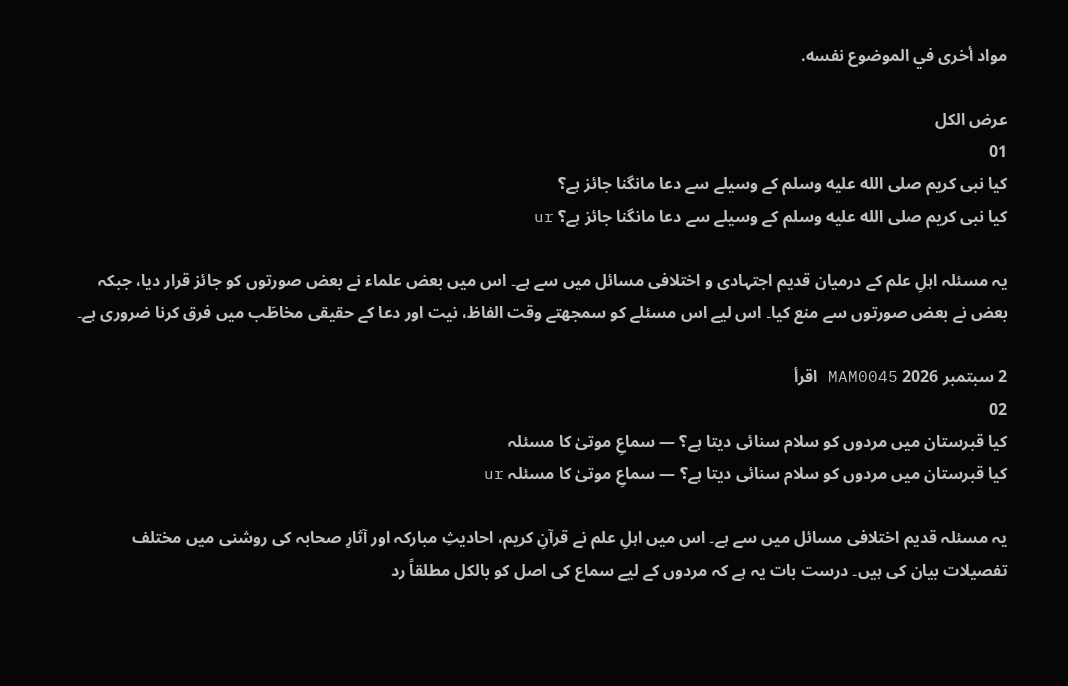مواد أخرى في الموضوع نفسه.

عرض الكل
01
کیا نبی کریم صلى الله عليه وسلم کے وسیلے سے دعا مانگنا جائز ہے؟
کیا نبی کریم صلى الله عليه وسلم کے وسیلے سے دعا مانگنا جائز ہے؟ ur

یہ مسئلہ اہلِ علم کے درمیان قدیم اجتہادی و اختلافی مسائل میں سے ہے۔ اس میں بعض علماء نے بعض صورتوں کو جائز قرار دیا، جبکہ بعض نے بعض صورتوں سے منع کیا۔ اس لیے اس مسئلے کو سمجھتے وقت الفاظ، نیت اور دعا کے حقیقی مخاطَب میں فرق کرنا ضروری ہے۔

2 سبتمبر 2026 MAM0045 اقرأ
02
کیا قبرستان میں مردوں کو سلام سنائی دیتا ہے؟ — سماعِ موتیٰ کا مسئلہ
کیا قبرستان میں مردوں کو سلام سنائی دیتا ہے؟ — سماعِ موتیٰ کا مسئلہ ur

یہ مسئلہ قدیم اختلافی مسائل میں سے ہے۔ اس میں اہلِ علم نے قرآنِ کریم، احادیثِ مبارکہ اور آثارِ صحابہ کی روشنی میں مختلف تفصیلات بیان کی ہیں۔ درست بات یہ ہے کہ مردوں کے لیے سماع کی اصل کو بالکل مطلقاً رد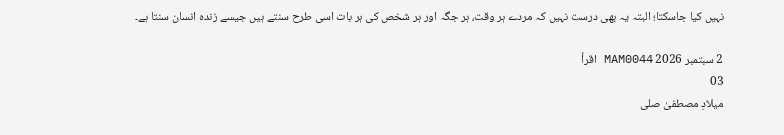نہیں کیا جاسکتا؛ البتہ یہ بھی درست نہیں کہ مردے ہر وقت، ہر جگہ اور ہر شخص کی ہر بات اسی طرح سنتے ہیں جیسے زندہ انسان سنتا ہے۔

2 سبتمبر 2026 MAM0044 اقرأ
03
میلادِ مصطفیٰ صلى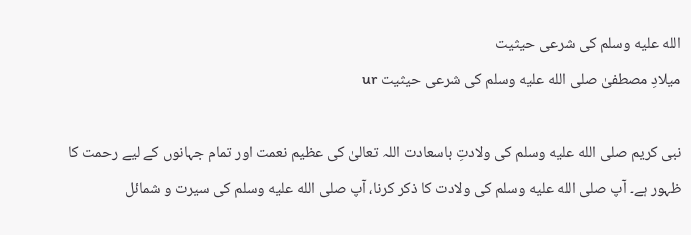الله عليه وسلم کی شرعی حیثیت
میلادِ مصطفیٰ صلى الله عليه وسلم کی شرعی حیثیت ur

نبی کریم صلى الله عليه وسلم کی ولادتِ باسعادت اللہ تعالیٰ کی عظیم نعمت اور تمام جہانوں کے لیے رحمت کا ظہور ہے۔ آپ صلى الله عليه وسلم کی ولادت کا ذکر کرنا، آپ صلى الله عليه وسلم کی سیرت و شمائل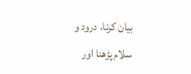بیان کرنا، درود و سلام پڑھنا اور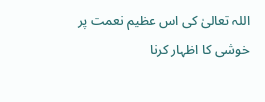اللہ تعالیٰ کی اس عظیم نعمت پر خوشی کا اظہار کرنا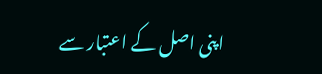اپنی اصل کے اعتبار سے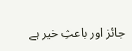جائز اور باعثِ خیر ہے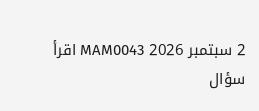2 سبتمبر 2026 MAM0043 اقرأ
سؤال